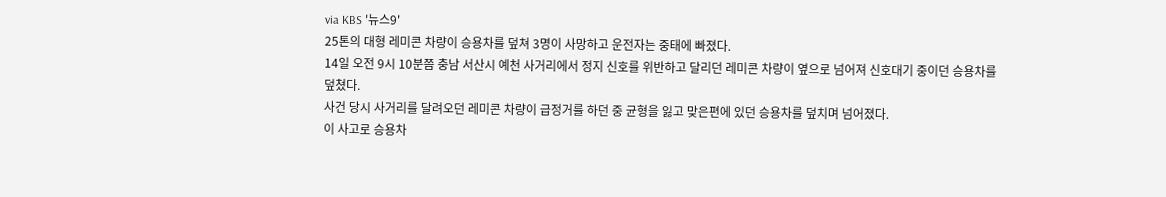via KBS '뉴스9'
25톤의 대형 레미콘 차량이 승용차를 덮쳐 3명이 사망하고 운전자는 중태에 빠졌다.
14일 오전 9시 10분쯤 충남 서산시 예천 사거리에서 정지 신호를 위반하고 달리던 레미콘 차량이 옆으로 넘어져 신호대기 중이던 승용차를 덮쳤다.
사건 당시 사거리를 달려오던 레미콘 차량이 급정거를 하던 중 균형을 잃고 맞은편에 있던 승용차를 덮치며 넘어졌다.
이 사고로 승용차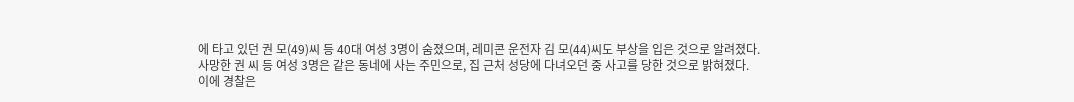에 타고 있던 권 모(49)씨 등 40대 여성 3명이 숨졌으며, 레미콘 운전자 김 모(44)씨도 부상을 입은 것으로 알려졌다.
사망한 권 씨 등 여성 3명은 같은 동네에 사는 주민으로, 집 근처 성당에 다녀오던 중 사고를 당한 것으로 밝혀졌다.
이에 경찰은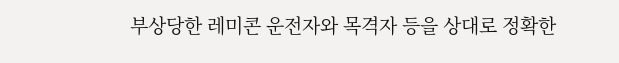부상당한 레미콘 운전자와 목격자 등을 상대로 정확한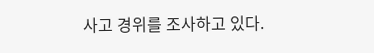사고 경위를 조사하고 있다.